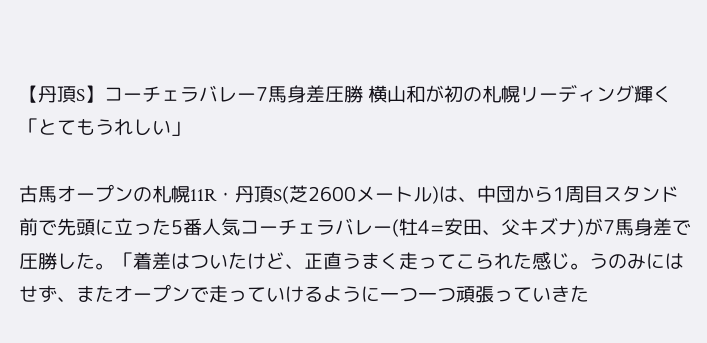【丹頂S】コーチェラバレー7馬身差圧勝 横山和が初の札幌リーディング輝く「とてもうれしい」

古馬オープンの札幌11R・丹頂S(芝2600メートル)は、中団から1周目スタンド前で先頭に立った5番人気コーチェラバレー(牡4=安田、父キズナ)が7馬身差で圧勝した。「着差はついたけど、正直うまく走ってこられた感じ。うのみにはせず、またオープンで走っていけるように一つ一つ頑張っていきた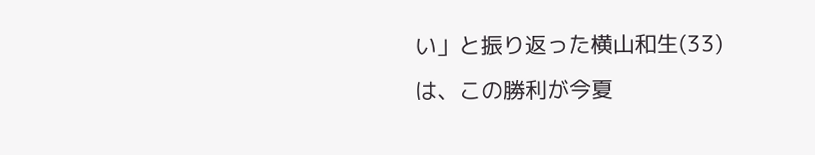い」と振り返った横山和生(33)は、この勝利が今夏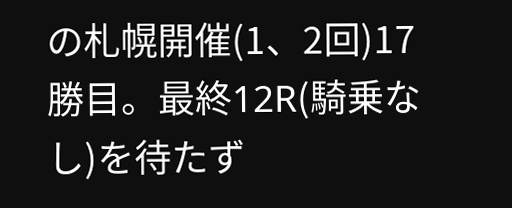の札幌開催(1、2回)17勝目。最終12R(騎乗なし)を待たず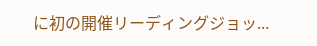に初の開催リーディングジョッ...